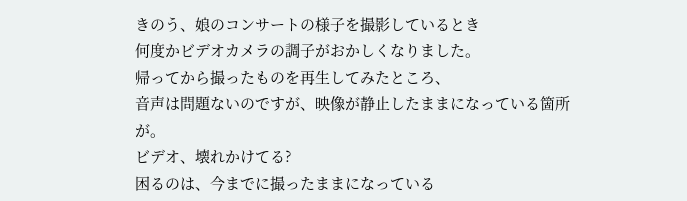きのう、娘のコンサートの様子を撮影しているとき
何度かビデオカメラの調子がおかしくなりました。
帰ってから撮ったものを再生してみたところ、
音声は問題ないのですが、映像が静止したままになっている箇所が。
ビデオ、壊れかけてる?
困るのは、今までに撮ったままになっている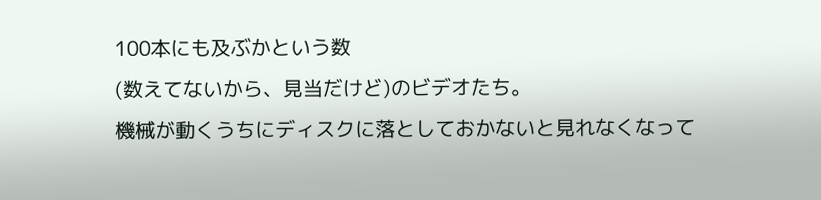100本にも及ぶかという数
(数えてないから、見当だけど)のビデオたち。
機械が動くうちにディスクに落としておかないと見れなくなって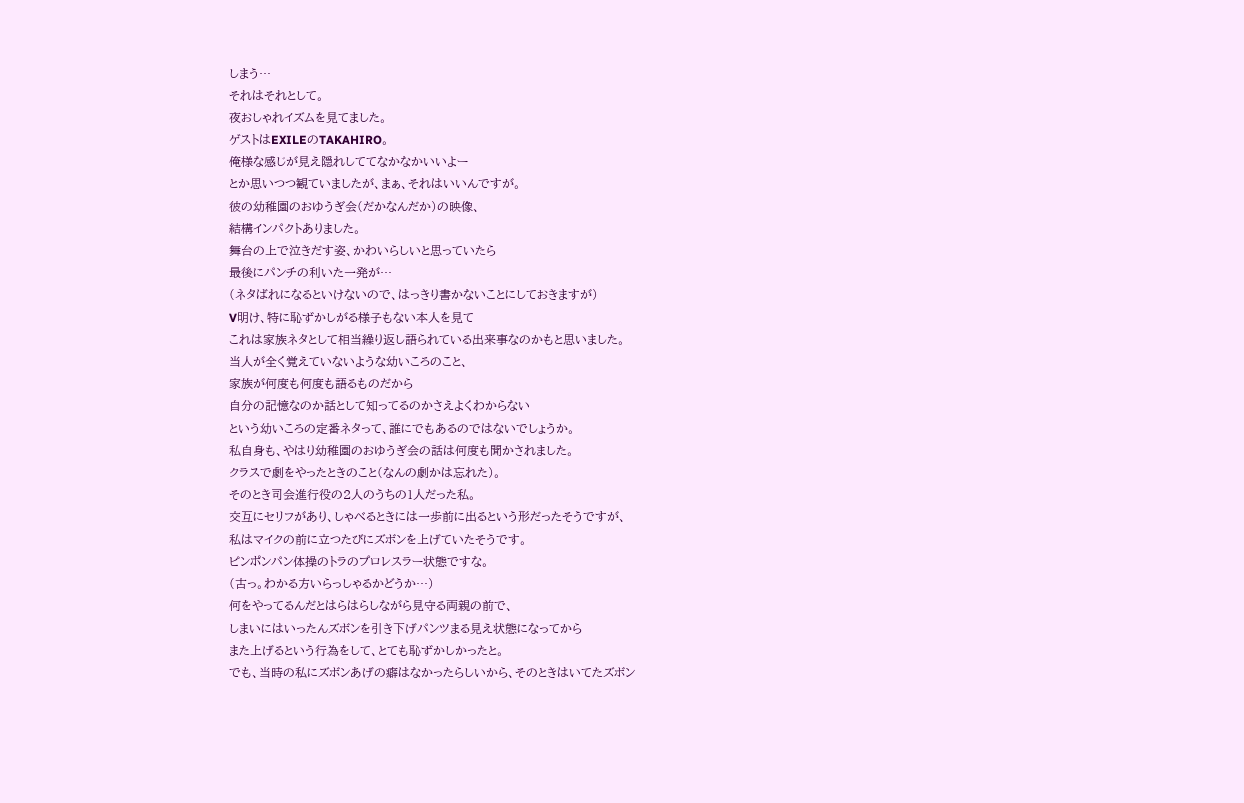しまう…
それはそれとして。
夜おしゃれイズムを見てました。
ゲストはEXILEのTAKAHIRO。
俺様な感じが見え隠れしててなかなかいいよー
とか思いつつ観ていましたが、まぁ、それはいいんですが。
彼の幼稚園のおゆうぎ会(だかなんだか)の映像、
結構インパクトありました。
舞台の上で泣きだす姿、かわいらしいと思っていたら
最後にパンチの利いた一発が…
(ネタばれになるといけないので、はっきり書かないことにしておきますが)
V明け、特に恥ずかしがる様子もない本人を見て
これは家族ネタとして相当繰り返し語られている出来事なのかもと思いました。
当人が全く覚えていないような幼いころのこと、
家族が何度も何度も語るものだから
自分の記憶なのか話として知ってるのかさえよくわからない
という幼いころの定番ネタって、誰にでもあるのではないでしょうか。
私自身も、やはり幼稚園のおゆうぎ会の話は何度も聞かされました。
クラスで劇をやったときのこと(なんの劇かは忘れた)。
そのとき司会進行役の2人のうちの1人だった私。
交互にセリフがあり、しゃべるときには一歩前に出るという形だったそうですが、
私はマイクの前に立つたびにズボンを上げていたそうです。
ピンポンパン体操のトラのプロレスラー状態ですな。
(古っ。わかる方いらっしゃるかどうか…)
何をやってるんだとはらはらしながら見守る両親の前で、
しまいにはいったんズボンを引き下げパンツまる見え状態になってから
また上げるという行為をして、とても恥ずかしかったと。
でも、当時の私にズボンあげの癖はなかったらしいから、そのときはいてたズボン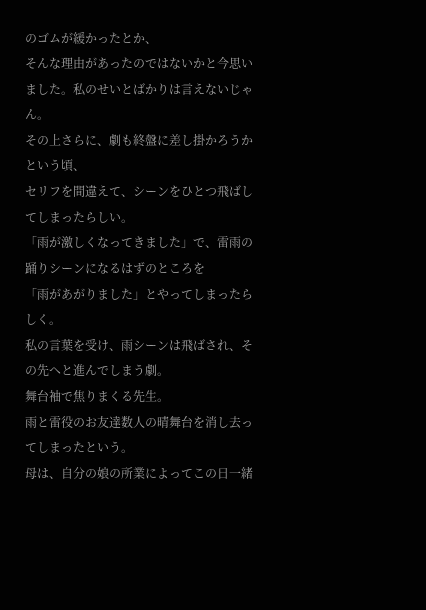のゴムが緩かったとか、
そんな理由があったのではないかと今思いました。私のせいとばかりは言えないじゃん。
その上さらに、劇も終盤に差し掛かろうかという頃、
セリフを間違えて、シーンをひとつ飛ばしてしまったらしい。
「雨が激しくなってきました」で、雷雨の踊りシーンになるはずのところを
「雨があがりました」とやってしまったらしく。
私の言葉を受け、雨シーンは飛ばされ、その先へと進んでしまう劇。
舞台袖で焦りまくる先生。
雨と雷役のお友達数人の晴舞台を消し去ってしまったという。
母は、自分の娘の所業によってこの日一緒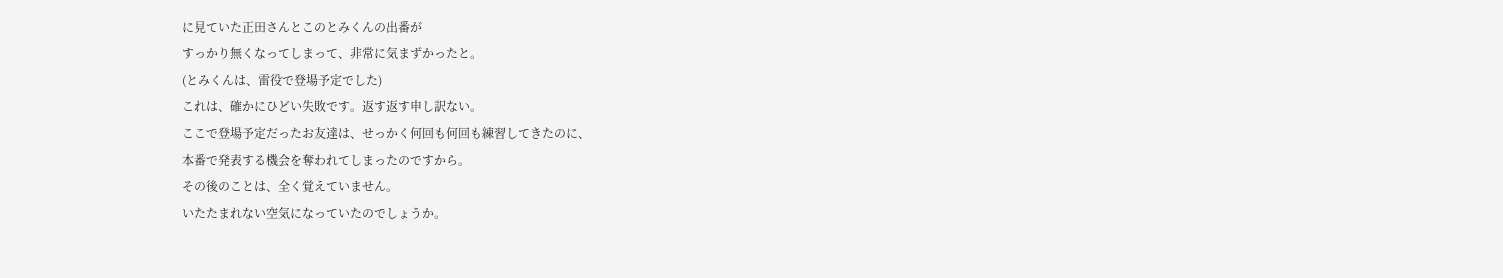に見ていた正田さんとこのとみくんの出番が
すっかり無くなってしまって、非常に気まずかったと。
(とみくんは、雷役で登場予定でした)
これは、確かにひどい失敗です。返す返す申し訳ない。
ここで登場予定だったお友達は、せっかく何回も何回も練習してきたのに、
本番で発表する機会を奪われてしまったのですから。
その後のことは、全く覚えていません。
いたたまれない空気になっていたのでしょうか。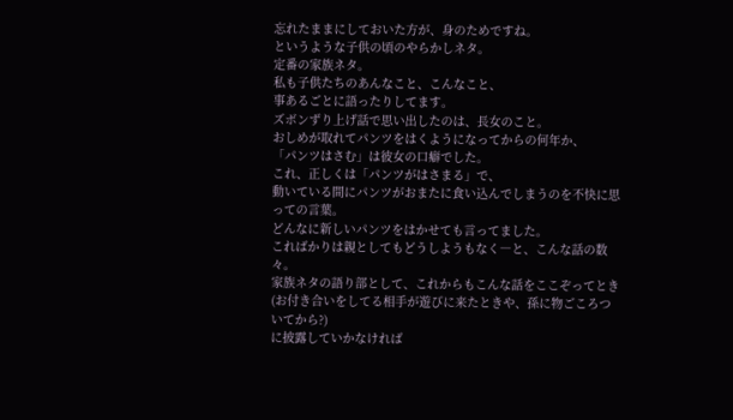忘れたままにしておいた方が、身のためですね。
というような子供の頃のやらかしネタ。
定番の家族ネタ。
私も子供たちのあんなこと、こんなこと、
事あるごとに語ったりしてます。
ズボンずり上げ話で思い出したのは、長女のこと。
おしめが取れてパンツをはくようになってからの何年か、
「パンツはさむ」は彼女の口癖でした。
これ、正しくは「パンツがはさまる」で、
動いている間にパンツがおまたに食い込んでしまうのを不快に思っての言葉。
どんなに新しいパンツをはかせても言ってました。
こればかりは親としてもどうしようもなく―と、こんな話の数々。
家族ネタの語り部として、これからもこんな話をここぞってとき
(お付き合いをしてる相手が遊びに来たときや、孫に物ごころついてから?)
に披露していかなければ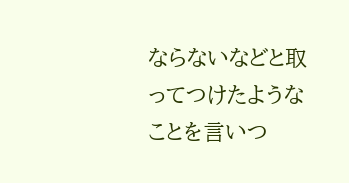ならないなどと取ってつけたようなことを言いつ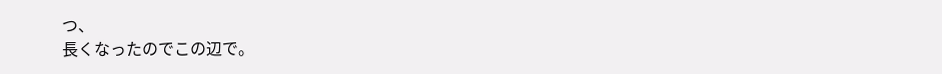つ、
長くなったのでこの辺で。